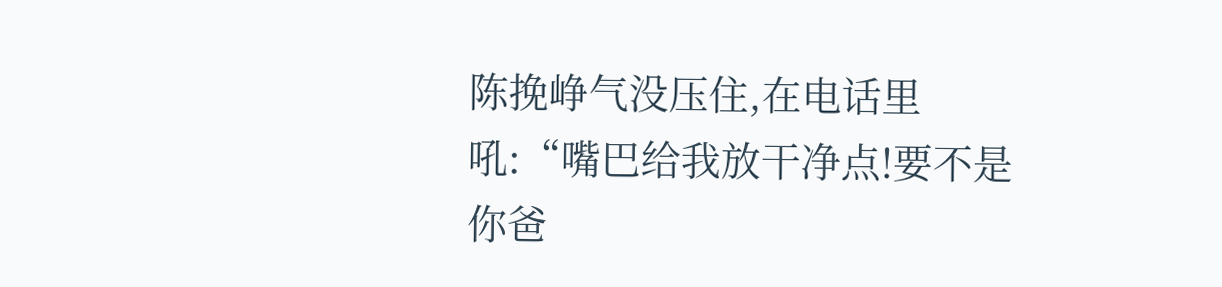陈挽峥气没压住,在电话里吼:“嘴巴给我放干净点!要不是你爸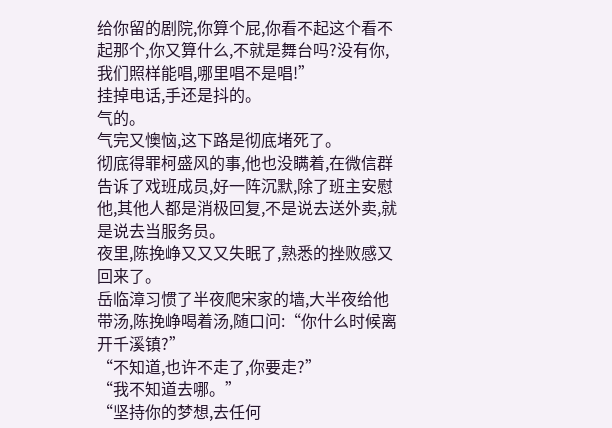给你留的剧院,你算个屁,你看不起这个看不起那个,你又算什么,不就是舞台吗?没有你,我们照样能唱,哪里唱不是唱!”
挂掉电话,手还是抖的。
气的。
气完又懊恼,这下路是彻底堵死了。
彻底得罪柯盛风的事,他也没瞒着,在微信群告诉了戏班成员,好一阵沉默,除了班主安慰他,其他人都是消极回复,不是说去送外卖,就是说去当服务员。
夜里,陈挽峥又又又失眠了,熟悉的挫败感又回来了。
岳临漳习惯了半夜爬宋家的墙,大半夜给他带汤,陈挽峥喝着汤,随口问:“你什么时候离开千溪镇?”
“不知道,也许不走了,你要走?”
“我不知道去哪。”
“坚持你的梦想,去任何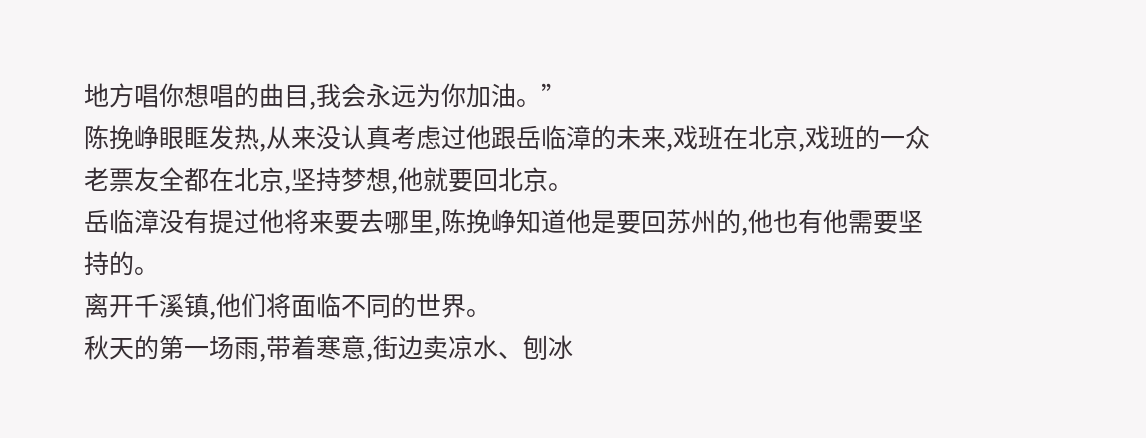地方唱你想唱的曲目,我会永远为你加油。”
陈挽峥眼眶发热,从来没认真考虑过他跟岳临漳的未来,戏班在北京,戏班的一众老票友全都在北京,坚持梦想,他就要回北京。
岳临漳没有提过他将来要去哪里,陈挽峥知道他是要回苏州的,他也有他需要坚持的。
离开千溪镇,他们将面临不同的世界。
秋天的第一场雨,带着寒意,街边卖凉水、刨冰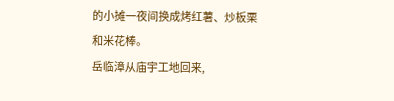的小摊一夜间换成烤红薯、炒板栗和米花棒。
岳临漳从庙宇工地回来,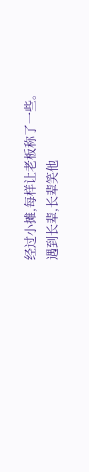经过小摊,每样让老板称了一些。
遇到长辈,长辈笑他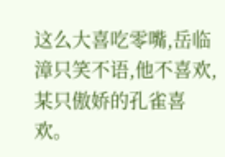这么大喜吃零嘴,岳临漳只笑不语,他不喜欢,某只傲娇的孔雀喜欢。